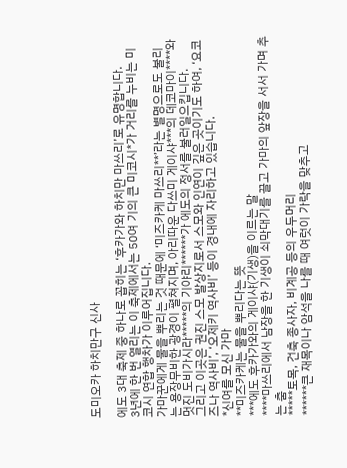도미오카 하치만구 신사

에도 3대 축제 중 하나로 꼽히는 ‘후카가와 하치만 마쓰리’로 유명합니다.
3년에 한 번 열리는 이 축제에서는 50여 기의 큰 미코시*가 거리를 누비는 미코시 연합 행차가 이루어집니다.
가마꾼에게 물을 뿌리는 것 때문에 ‘미즈카케 마쓰리**’라는 별명으로도 불리는 용장무비한 광경이 펼쳐지며, 아리따운 다쓰미 게이샤***의 데코마이****와 멋진 도비가시라*****의 기야리******가 에도의 정서를 불러일으킵니다.
그리고 이곳은 권진 스모 발상지로서 스모와 인연이 깊은 곳이기도 하여, ‘요코즈나 역사비’, ‘오제키 역사비’ 등이 경내에 자리하고 있습니다.
*신여를 모신 가마
**미즈카케는 물을 뿌리다는 뜻
***에도 후카가와의 게이샤(기생)을 이르는 말
****마쓰리에서 남장을 한 기생이 쇠막대기를 끌고 가마의 앞장을 서서 가며 추는 춤
*****토목, 건축 종사자, 비계공 등의 우두머리
******큰 재목이나 암석을 나를 때 여럿이 가락을 맞추고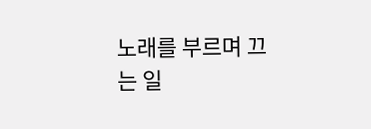노래를 부르며 끄는 일